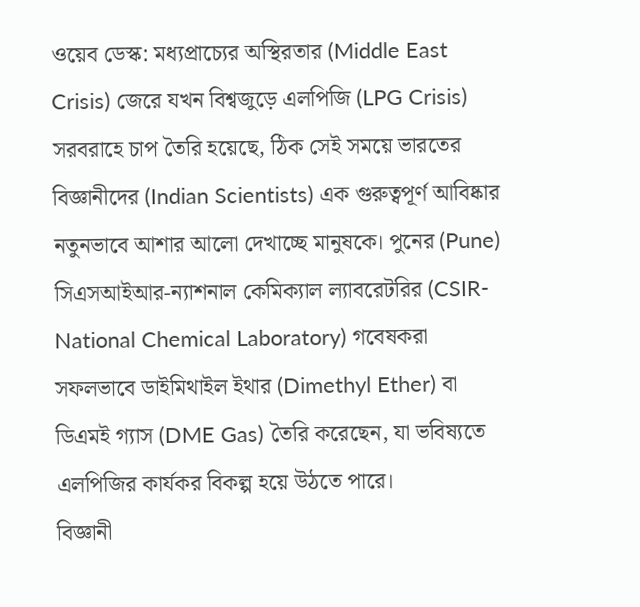ওয়েব ডেস্ক: মধ্যপ্রাচ্যের অস্থিরতার (Middle East Crisis) জেরে যখন বিশ্বজুড়ে এলপিজি (LPG Crisis) সরবরাহে চাপ তৈরি হয়েছে, ঠিক সেই সময়ে ভারতের বিজ্ঞানীদের (Indian Scientists) এক গুরুত্বপূর্ণ আবিষ্কার নতুনভাবে আশার আলো দেখাচ্ছে মানুষকে। পুনের (Pune) সিএসআইআর-ন্যাশনাল কেমিক্যাল ল্যাবরেটরির (CSIR-National Chemical Laboratory) গবেষকরা সফলভাবে ডাইমিথাইল ইথার (Dimethyl Ether) বা ডিএমই গ্যাস (DME Gas) তৈরি করেছেন, যা ভবিষ্যতে এলপিজির কার্যকর বিকল্প হয়ে উঠতে পারে।
বিজ্ঞানী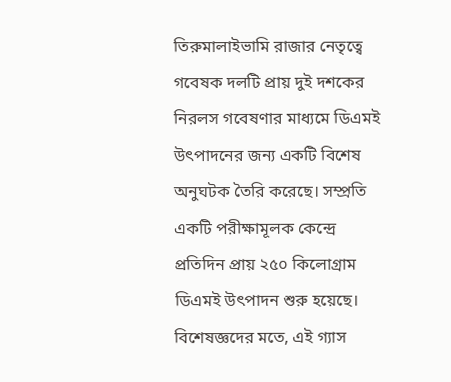তিরুমালাইভামি রাজার নেতৃত্বে গবেষক দলটি প্রায় দুই দশকের নিরলস গবেষণার মাধ্যমে ডিএমই উৎপাদনের জন্য একটি বিশেষ অনুঘটক তৈরি করেছে। সম্প্রতি একটি পরীক্ষামূলক কেন্দ্রে প্রতিদিন প্রায় ২৫০ কিলোগ্রাম ডিএমই উৎপাদন শুরু হয়েছে। বিশেষজ্ঞদের মতে, এই গ্যাস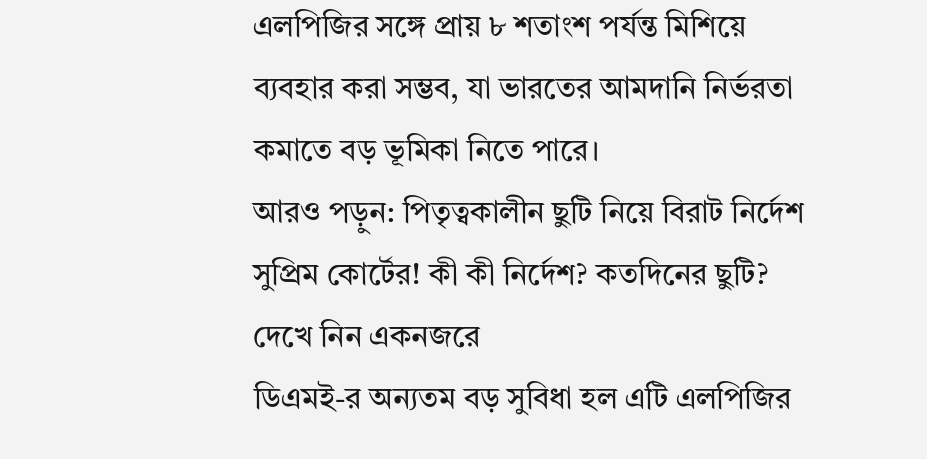এলপিজির সঙ্গে প্রায় ৮ শতাংশ পর্যন্ত মিশিয়ে ব্যবহার করা সম্ভব, যা ভারতের আমদানি নির্ভরতা কমাতে বড় ভূমিকা নিতে পারে।
আরও পড়ুন: পিতৃত্বকালীন ছুটি নিয়ে বিরাট নির্দেশ সুপ্রিম কোর্টের! কী কী নির্দেশ? কতদিনের ছুটি? দেখে নিন একনজরে
ডিএমই-র অন্যতম বড় সুবিধা হল এটি এলপিজির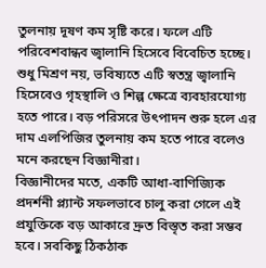তুলনায় দূষণ কম সৃষ্টি করে। ফলে এটি পরিবেশবান্ধব জ্বালানি হিসেবে বিবেচিত হচ্ছে। শুধু মিশ্রণ নয়, ভবিষ্যতে এটি স্বতন্ত্র জ্বালানি হিসেবেও গৃহস্থালি ও শিল্প ক্ষেত্রে ব্যবহারযোগ্য হতে পারে। বড় পরিসরে উৎপাদন শুরু হলে এর দাম এলপিজির তুলনায় কম হতে পারে বলেও মনে করছেন বিজ্ঞানীরা।
বিজ্ঞানীদের মতে, একটি আধা-বাণিজ্যিক প্রদর্শনী প্ল্যান্ট সফলভাবে চালু করা গেলে এই প্রযুক্তিকে বড় আকারে দ্রুত বিস্তৃত করা সম্ভব হবে। সবকিছু ঠিকঠাক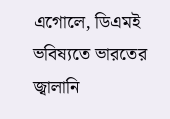এগোলে, ডিএমই ভবিষ্যতে ভারতের জ্বালানি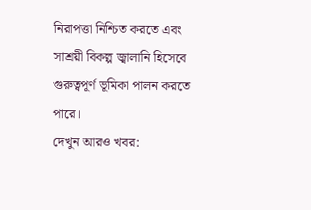নিরাপত্তা নিশ্চিত করতে এবং সাশ্রয়ী বিকল্প জ্বালানি হিসেবে গুরুত্বপূর্ণ ভূমিকা পালন করতে পারে।
দেখুন আরও খবর: